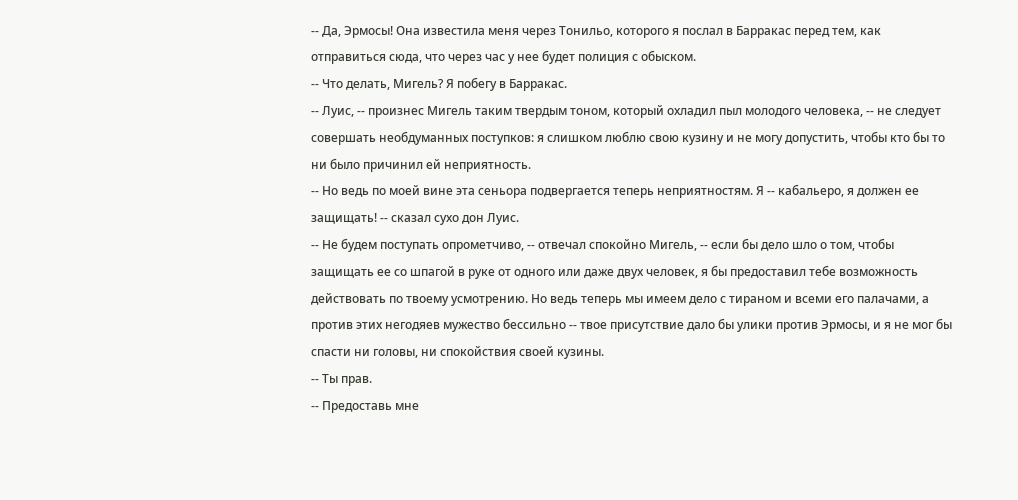-- Да, Эрмосы! Она известила меня через Тонильо, которого я послал в Барракас перед тем, как отправиться сюда, что через час у нее будет полиция с обыском.
-- Что делать, Мигель? Я побегу в Барракас.
-- Луис, -- произнес Мигель таким твердым тоном, который охладил пыл молодого человека, -- не следует совершать необдуманных поступков: я слишком люблю свою кузину и не могу допустить, чтобы кто бы то ни было причинил ей неприятность.
-- Но ведь по моей вине эта сеньора подвергается теперь неприятностям. Я -- кабальеро, я должен ее защищать! -- сказал сухо дон Луис.
-- Не будем поступать опрометчиво, -- отвечал спокойно Мигель, -- если бы дело шло о том, чтобы защищать ее со шпагой в руке от одного или даже двух человек, я бы предоставил тебе возможность действовать по твоему усмотрению. Но ведь теперь мы имеем дело с тираном и всеми его палачами, а против этих негодяев мужество бессильно -- твое присутствие дало бы улики против Эрмосы, и я не мог бы спасти ни головы, ни спокойствия своей кузины.
-- Ты прав.
-- Предоставь мне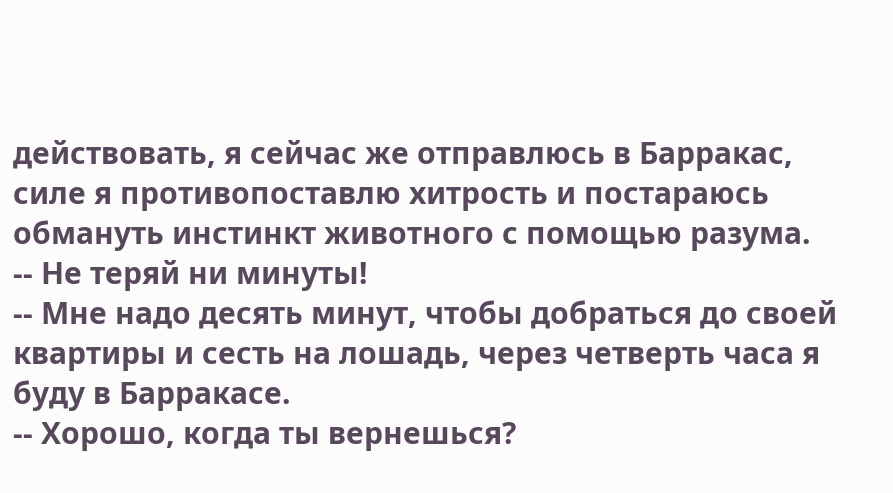действовать, я сейчас же отправлюсь в Барракас, силе я противопоставлю хитрость и постараюсь обмануть инстинкт животного с помощью разума.
-- Не теряй ни минуты!
-- Мне надо десять минут, чтобы добраться до своей квартиры и сесть на лошадь, через четверть часа я буду в Барракасе.
-- Хорошо, когда ты вернешься?